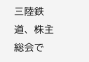三陸鉄道、株主総会で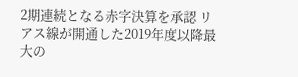2期連続となる赤字決算を承認 リアス線が開通した2019年度以降最大の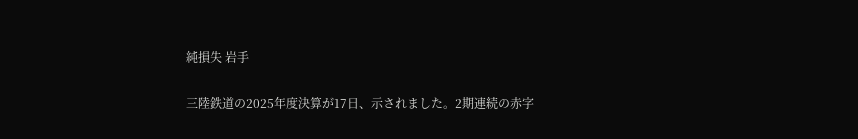純損失 岩手

三陸鉄道の2025年度決算が17日、示されました。2期連続の赤字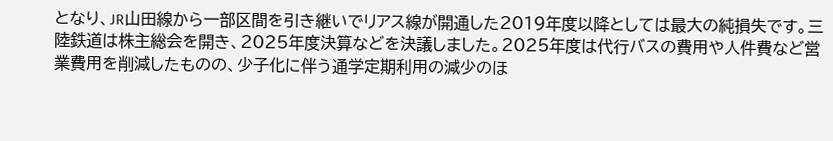となり、JR山田線から一部区間を引き継いでリアス線が開通した2019年度以降としては最大の純損失です。三陸鉄道は株主総会を開き、2025年度決算などを決議しました。2025年度は代行バスの費用や人件費など営業費用を削減したものの、少子化に伴う通学定期利用の減少のほ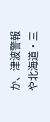か、津波警報や北海道・三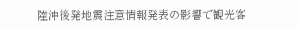陸沖後発地震注意情報発表の影響で観光客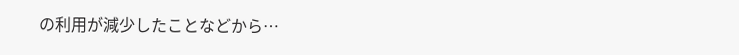の利用が減少したことなどから…